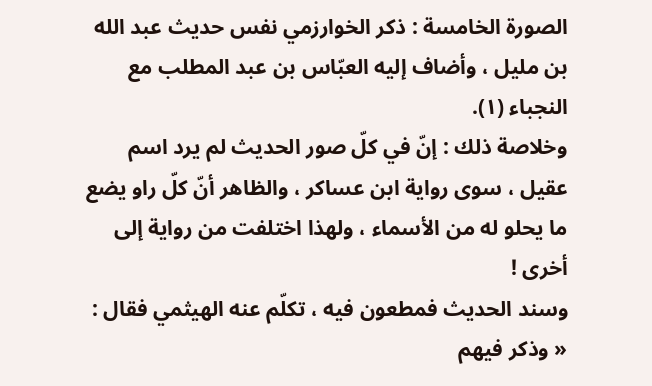الصورة الخامسة : ذكر الخوارزمي نفس حديث عبد الله بن مليل ، وأضاف إليه العبّاس بن عبد المطلب مع النجباء (١).
وخلاصة ذلك : إنّ في كلّ صور الحديث لم يرد اسم عقيل ، سوى رواية ابن عساكر ، والظاهر أنّ كلّ راو يضع ما يحلو له من الأسماء ، ولهذا اختلفت من رواية إلى أخرى !
وسند الحديث فمطعون فيه ، تكلّم عنه الهيثمي فقال : « وذكر فيهم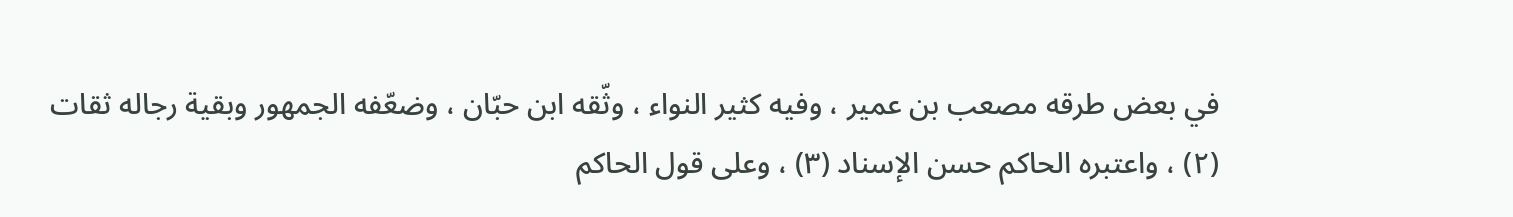في بعض طرقه مصعب بن عمير ، وفيه كثير النواء ، وثّقه ابن حبّان ، وضعّفه الجمهور وبقية رجاله ثقات (٢) ، واعتبره الحاكم حسن الإسناد (٣) ، وعلى قول الحاكم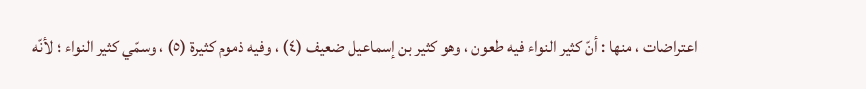اعتراضات ، منها : أنّ كثير النواء فيه طعون ، وهو كثير بن إسماعيل ضعيف (٤) ، وفيه ذموم كثيرة (٥) ، وسمّي كثير النواء ؛ لأنّه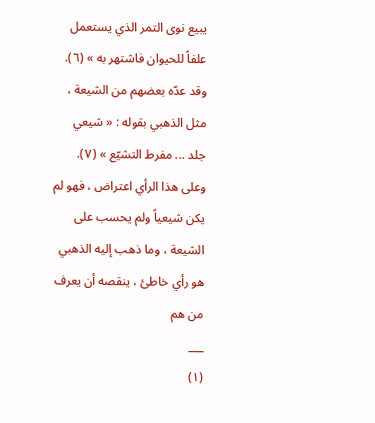يبيع نوى التمر الذي يستعمل علفاً للحيوان فاشتهر به » (٦).
وقد عدّه بعضهم من الشيعة ، مثل الذهبي بقوله : « شيعي جلد ... مفرط التشيّع » (٧). وعلى هذا الرأي اعتراض ، فهو لم يكن شيعياً ولم يحسب على الشيعة ، وما ذهب إليه الذهبي هو رأي خاطئ ، ينقصه أن يعرف من هم
___
(١)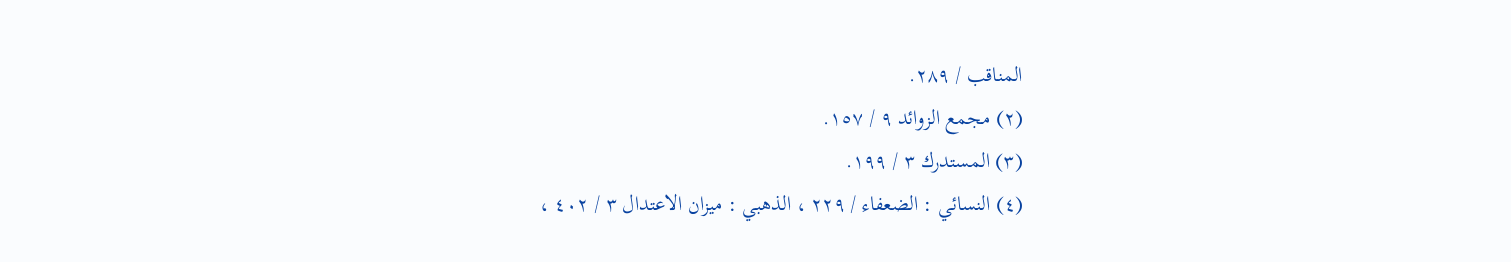المناقب / ٢٨٩.
(٢) مجمع الزوائد ٩ / ١٥٧.
(٣) المستدرك ٣ / ١٩٩.
(٤) النسائي : الضعفاء / ٢٢٩ ، الذهبي : ميزان الاعتدال ٣ / ٤٠٢ ،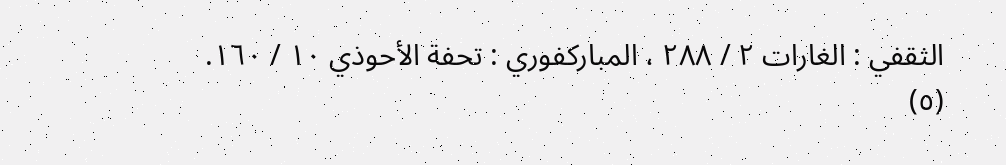الثقفي : الغارات ٢ / ٢٨٨ ، المباركفوري : تحفة الأحوذي ١٠ / ١٦٠.
(٥)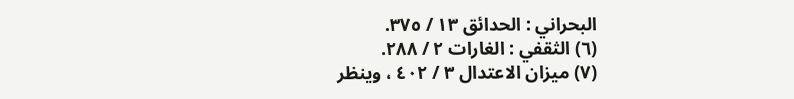البحراني : الحدائق ١٣ / ٣٧٥.
(٦) الثقفي : الغارات ٢ / ٢٨٨.
(٧) ميزان الاعتدال ٣ / ٤٠٢ ، وينظر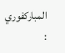المباركفوري :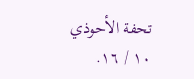تحفة الأحوذي ١٠ / ١٦.